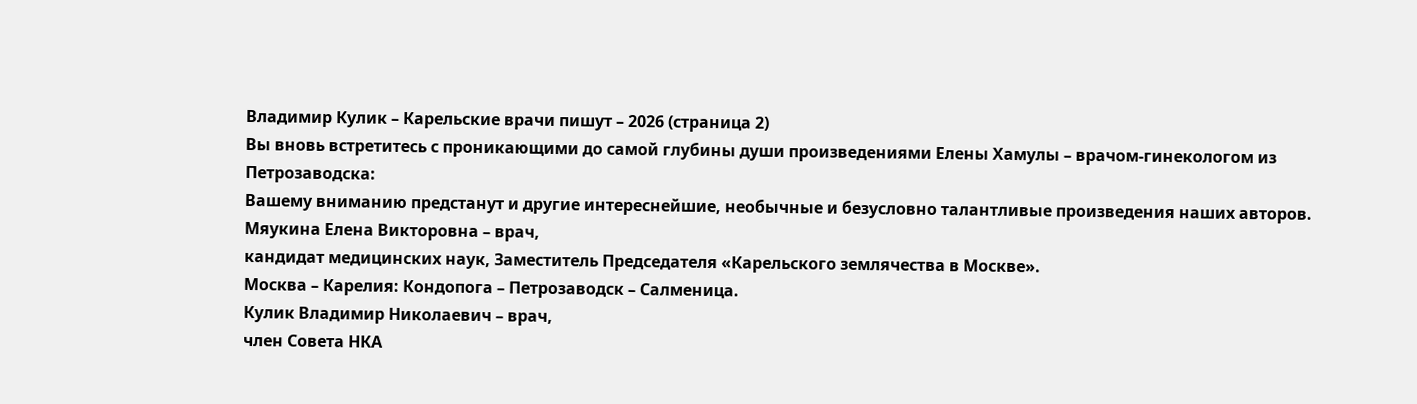Владимир Кулик – Карельские врачи пишут – 2026 (страница 2)
Вы вновь встретитесь с проникающими до самой глубины души произведениями Елены Хамулы – врачом-гинекологом из Петрозаводска:
Вашему вниманию предстанут и другие интереснейшие, необычные и безусловно талантливые произведения наших авторов.
Мяукина Елена Викторовна – врач,
кандидат медицинских наук, Заместитель Председателя «Карельского землячества в Москве».
Москва – Карелия: Кондопога – Петрозаводск – Салменица.
Кулик Владимир Николаевич – врач,
член Совета НКА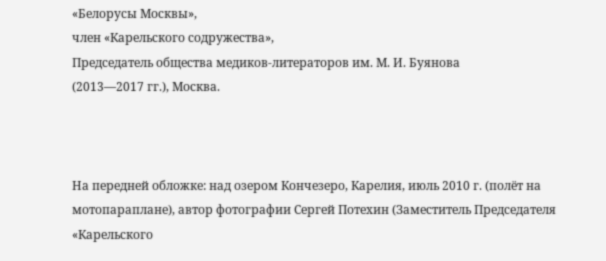«Белорусы Москвы»,
член «Карельского содружества»,
Председатель общества медиков-литераторов им. М. И. Буянова
(2013—2017 гг.), Москва.



На передней обложке: над озером Кончезеро, Карелия, июль 2010 г. (полёт на мотопараплане), автор фотографии Сергей Потехин (Заместитель Председателя «Карельского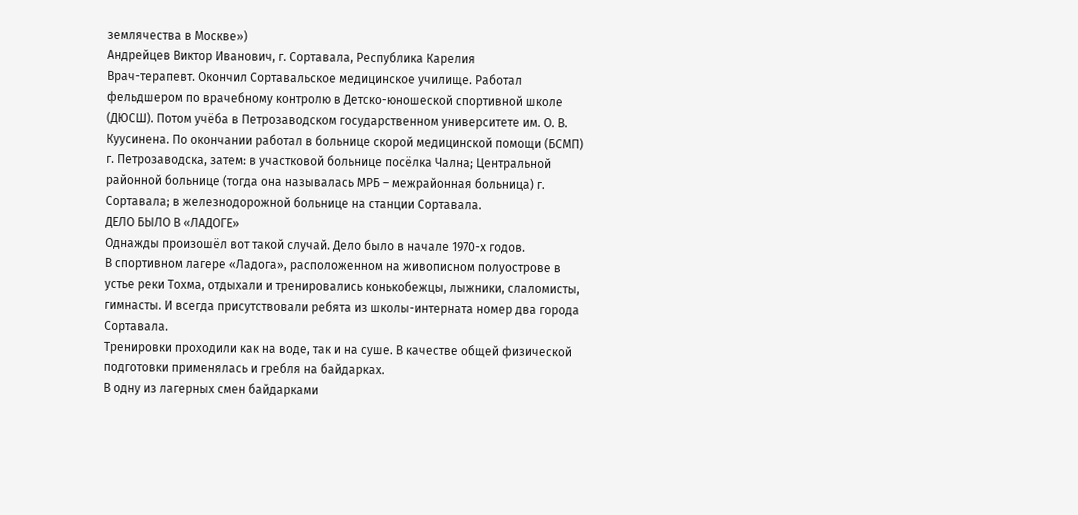землячества в Москве»)
Андрейцев Виктор Иванович, г. Сортавала, Республика Карелия
Врач-терапевт. Окончил Сортавальское медицинское училище. Работал фельдшером по врачебному контролю в Детско-юношеской спортивной школе (ДЮСШ). Потом учёба в Петрозаводском государственном университете им. О. В. Куусинена. По окончании работал в больнице скорой медицинской помощи (БСМП) г. Петрозаводска, затем: в участковой больнице посёлка Чална; Центральной районной больнице (тогда она называлась МРБ – межрайонная больница) г. Сортавала; в железнодорожной больнице на станции Сортавала.
ДЕЛО БЫЛО В «ЛАДОГЕ»
Однажды произошёл вот такой случай. Дело было в начале 1970-х годов.
В спортивном лагере «Ладога», расположенном на живописном полуострове в устье реки Тохма, отдыхали и тренировались конькобежцы, лыжники, слаломисты, гимнасты. И всегда присутствовали ребята из школы-интерната номер два города Сортавала.
Тренировки проходили как на воде, так и на суше. В качестве общей физической подготовки применялась и гребля на байдарках.
В одну из лагерных смен байдарками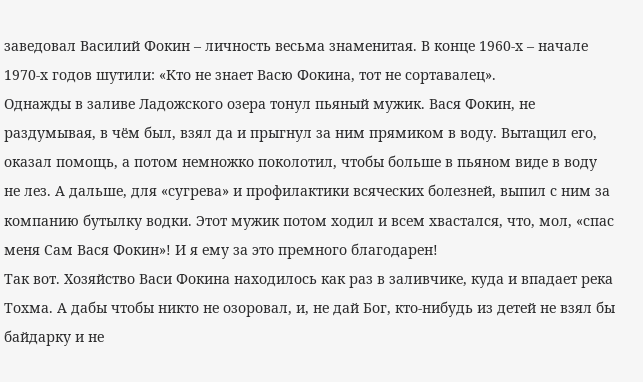заведовал Василий Фокин – личность весьма знаменитая. В конце 1960-х – начале 1970-х годов шутили: «Кто не знает Васю Фокина, тот не сортавалец».
Однажды в заливе Ладожского озера тонул пьяный мужик. Вася Фокин, не раздумывая, в чём был, взял да и прыгнул за ним прямиком в воду. Вытащил его, оказал помощь, а потом немножко поколотил, чтобы больше в пьяном виде в воду не лез. А дальше, для «сугрева» и профилактики всяческих болезней, выпил с ним за компанию бутылку водки. Этот мужик потом ходил и всем хвастался, что, мол, «спас меня Сам Вася Фокин»! И я ему за это премного благодарен!
Так вот. Хозяйство Васи Фокина находилось как раз в заливчике, куда и впадает река Тохма. А дабы чтобы никто не озоровал, и, не дай Бог, кто-нибудь из детей не взял бы байдарку и не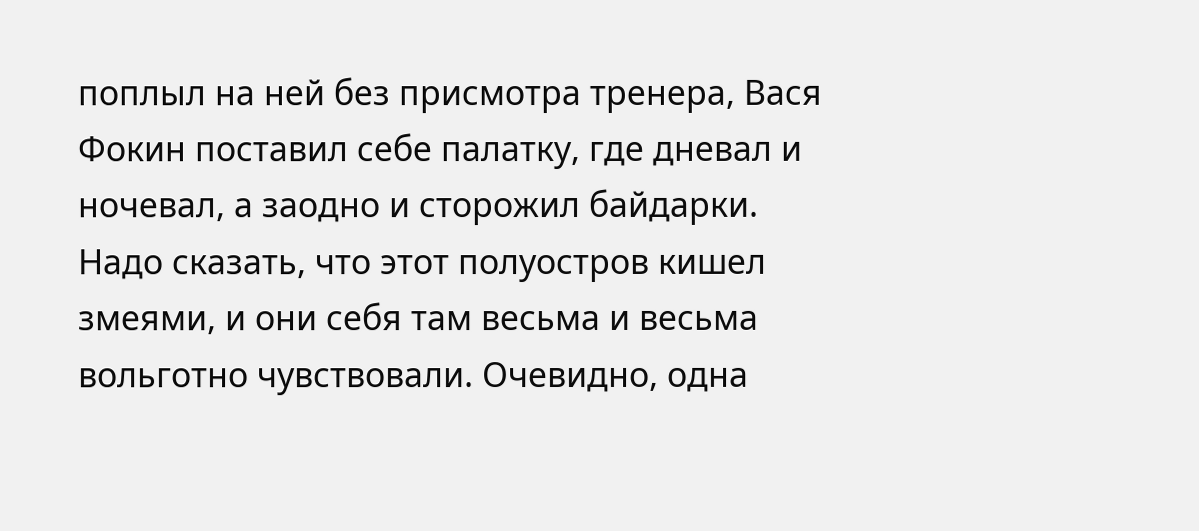поплыл на ней без присмотра тренера, Вася Фокин поставил себе палатку, где дневал и ночевал, а заодно и сторожил байдарки.
Надо сказать, что этот полуостров кишел змеями, и они себя там весьма и весьма вольготно чувствовали. Очевидно, одна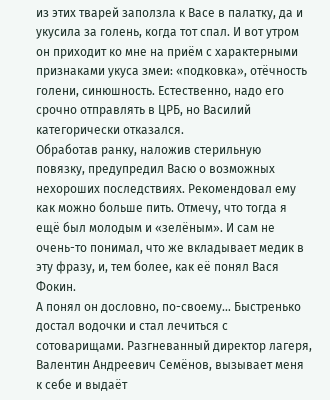из этих тварей заползла к Васе в палатку, да и укусила за голень, когда тот спал. И вот утром он приходит ко мне на приём с характерными признаками укуса змеи: «подковка», отёчность голени, синюшность. Естественно, надо его срочно отправлять в ЦРБ, но Василий категорически отказался.
Обработав ранку, наложив стерильную повязку, предупредил Васю о возможных нехороших последствиях. Рекомендовал ему как можно больше пить. Отмечу, что тогда я ещё был молодым и «зелёным». И сам не очень-то понимал, что же вкладывает медик в эту фразу, и, тем более, как её понял Вася Фокин.
А понял он дословно, по-своему… Быстренько достал водочки и стал лечиться с сотоварищами. Разгневанный директор лагеря, Валентин Андреевич Семёнов, вызывает меня к себе и выдаёт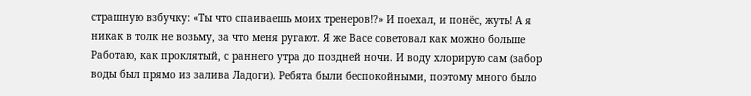страшную взбучку: «Ты что спаиваешь моих тренеров!?» И поехал, и понёс, жуть! А я никак в толк не возьму, за что меня ругают. Я же Васе советовал как можно больше
Работаю, как проклятый, с раннего утра до поздней ночи. И воду хлорирую сам (забор воды был прямо из залива Ладоги). Ребята были беспокойными, поэтому много было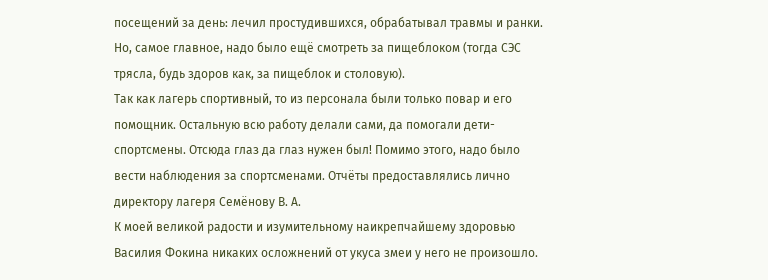посещений за день: лечил простудившихся, обрабатывал травмы и ранки. Но, самое главное, надо было ещё смотреть за пищеблоком (тогда СЭС трясла, будь здоров как, за пищеблок и столовую).
Так как лагерь спортивный, то из персонала были только повар и его помощник. Остальную всю работу делали сами, да помогали дети-спортсмены. Отсюда глаз да глаз нужен был! Помимо этого, надо было вести наблюдения за спортсменами. Отчёты предоставлялись лично директору лагеря Семёнову В. А.
К моей великой радости и изумительному наикрепчайшему здоровью Василия Фокина никаких осложнений от укуса змеи у него не произошло.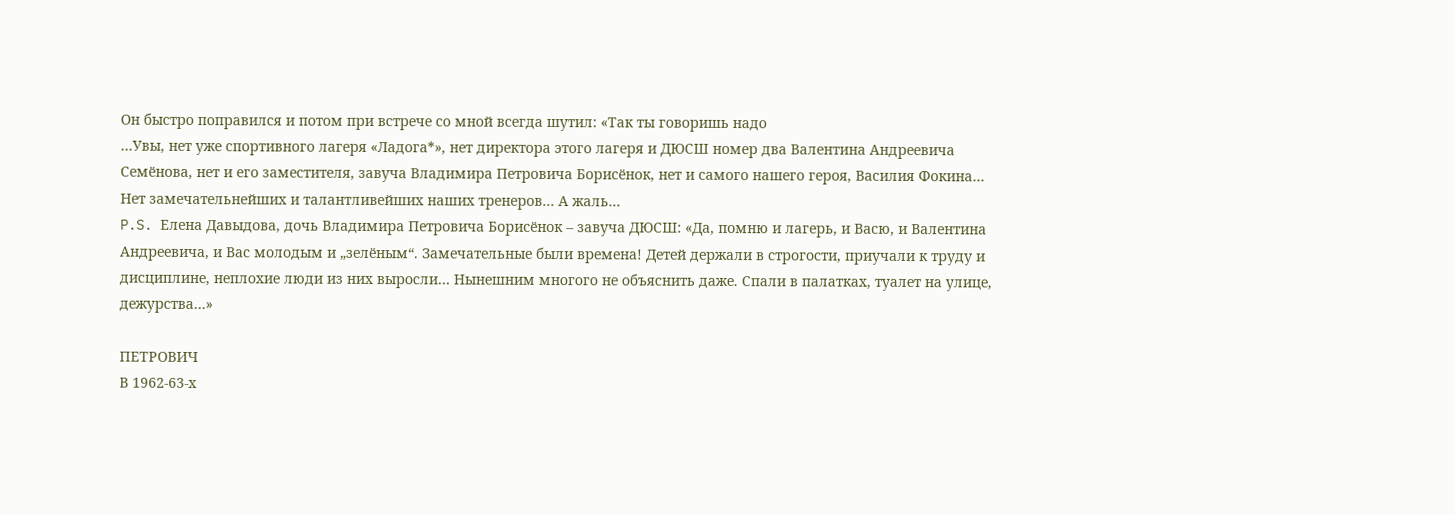Он быстро поправился и потом при встрече со мной всегда шутил: «Так ты говоришь надо
…Увы, нет уже спортивного лагеря «Ладога*», нет директора этого лагеря и ДЮСШ номер два Валентина Андреевича Семёнова, нет и его заместителя, завуча Владимира Петровича Борисёнок, нет и самого нашего героя, Василия Фокина… Нет замечательнейших и талантливейших наших тренеров… А жаль…
P.S. Елена Давыдова, дочь Владимира Петровича Борисёнок – завуча ДЮСШ: «Да, помню и лагерь, и Васю, и Валентина Андреевича, и Вас молодым и „зелёным“. Замечательные были времена! Детей держали в строгости, приучали к труду и дисциплине, неплохие люди из них выросли… Нынешним многого не объяснить даже. Спали в палатках, туалет на улице, дежурства…»

ПЕТРОВИЧ
В 1962-63-х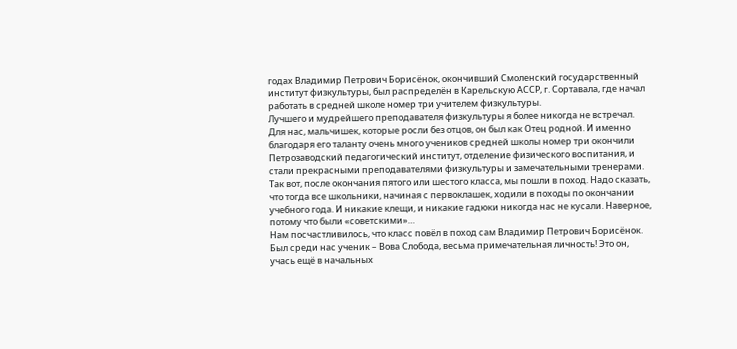годах Владимир Петрович Борисёнок, окончивший Смоленский государственный институт физкультуры, был распределён в Карельскую АССР, г. Сортавала, где начал работать в средней школе номер три учителем физкультуры.
Лучшего и мудрейшего преподавателя физкультуры я более никогда не встречал. Для нас, мальчишек, которые росли без отцов, он был как Отец родной. И именно благодаря его таланту очень много учеников средней школы номер три окончили Петрозаводский педагогический институт, отделение физического воспитания, и стали прекрасными преподавателями физкультуры и замечательными тренерами.
Так вот, после окончания пятого или шестого класса, мы пошли в поход. Надо сказать, что тогда все школьники, начиная с первоклашек, ходили в походы по окончании учебного года. И никакие клещи, и никакие гадюки никогда нас не кусали. Наверное, потому что были «советскими»…
Нам посчастливилось, что класс повёл в поход сам Владимир Петрович Борисёнок.
Был среди нас ученик – Вова Слобода, весьма примечательная личность! Это он, учась ещё в начальных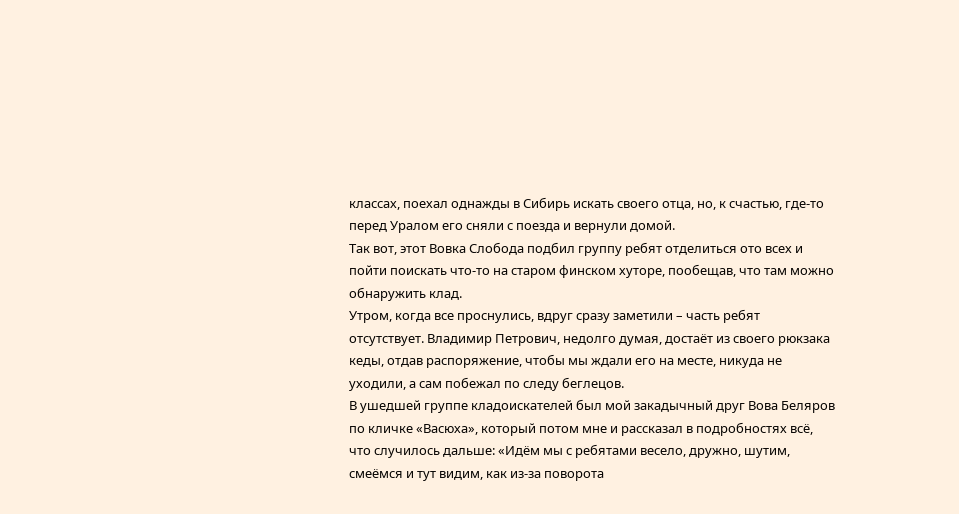классах, поехал однажды в Сибирь искать своего отца, но, к счастью, где-то перед Уралом его сняли с поезда и вернули домой.
Так вот, этот Вовка Слобода подбил группу ребят отделиться ото всех и пойти поискать что-то на старом финском хуторе, пообещав, что там можно обнаружить клад.
Утром, когда все проснулись, вдруг сразу заметили – часть ребят отсутствует. Владимир Петрович, недолго думая, достаёт из своего рюкзака кеды, отдав распоряжение, чтобы мы ждали его на месте, никуда не уходили, а сам побежал по следу беглецов.
В ушедшей группе кладоискателей был мой закадычный друг Вова Беляров по кличке «Васюха», который потом мне и рассказал в подробностях всё, что случилось дальше: «Идём мы с ребятами весело, дружно, шутим, смеёмся и тут видим, как из-за поворота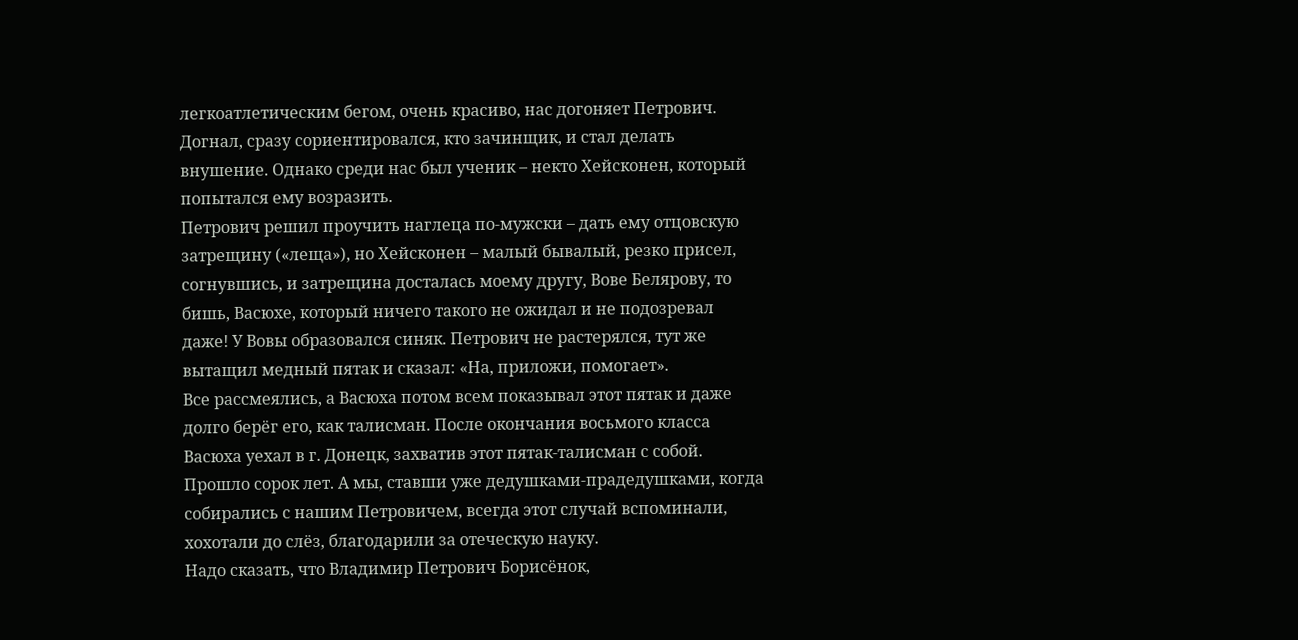легкоатлетическим бегом, очень красиво, нас догоняет Петрович. Догнал, сразу сориентировался, кто зачинщик, и стал делать внушение. Однако среди нас был ученик – некто Хейсконен, который попытался ему возразить.
Петрович решил проучить наглеца по-мужски – дать ему отцовскую затрещину («леща»), но Хейсконен – малый бывалый, резко присел, согнувшись, и затрещина досталась моему другу, Вове Белярову, то бишь, Васюхе, который ничего такого не ожидал и не подозревал даже! У Вовы образовался синяк. Петрович не растерялся, тут же вытащил медный пятак и сказал: «На, приложи, помогает».
Все рассмеялись, а Васюха потом всем показывал этот пятак и даже долго берёг его, как талисман. После окончания восьмого класса Васюха уехал в г. Донецк, захватив этот пятак-талисман с собой.
Прошло сорок лет. А мы, ставши уже дедушками-прадедушками, когда собирались с нашим Петровичем, всегда этот случай вспоминали, хохотали до слёз, благодарили за отеческую науку.
Надо сказать, что Владимир Петрович Борисёнок,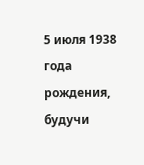5 июля 1938 года рождения, будучи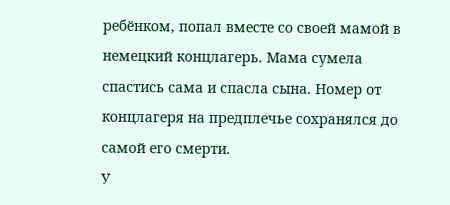ребёнком, попал вместе со своей мамой в немецкий концлагерь. Мама сумела спастись сама и спасла сына. Номер от концлагеря на предплечье сохранялся до самой его смерти.
У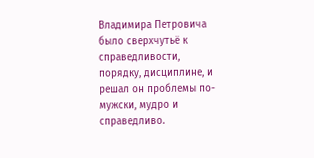Владимира Петровича было сверхчутьё к справедливости, порядку, дисциплине, и решал он проблемы по-мужски, мудро и справедливо.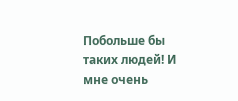Побольше бы таких людей! И мне очень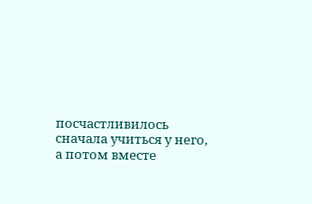посчастливилось сначала учиться у него, а потом вместе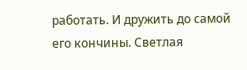работать. И дружить до самой его кончины. Светлая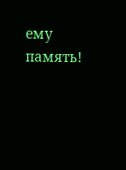ему память!